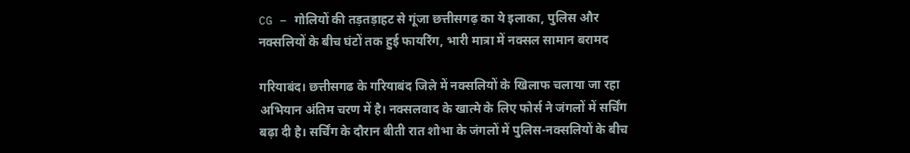CG – गोलियों की तड़तड़ाहट से गूंजा छत्तीसगढ़ का ये इलाका, पुलिस और नक्सलियों के बीच घंटों तक हुई फायरिंग, भारी मात्रा में नक्सल सामान बरामद

गरियाबंद। छत्तीसगढ के गरियाबंद जिले में नक्सलियों के खिलाफ चलाया जा रहा अभियान अंतिम चरण में है। नक्सलवाद के खात्मे के लिए फोर्स ने जंगलों में सर्चिंग बढ़ा दी है। सर्चिंग के दौरान बीती रात शोभा के जंगलों में पुलिस-नक्सलियों के बीच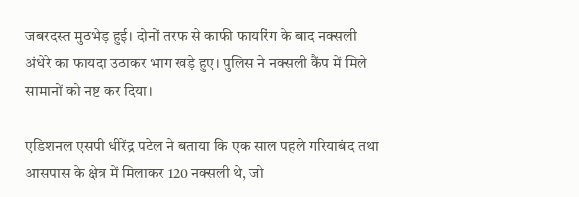जबरदस्त मुठभेड़ हुई। दोनों तरफ से काफी फायरिंग के बाद नक्सली अंधेरे का फायदा उठाकर भाग खड़े हुए। पुलिस ने नक्सली कैंप में मिले सामानों को नष्ट कर दिया।

एडिशनल एसपी धीरेंद्र पटेल ने बताया कि एक साल पहले गरियाबंद तथा आसपास के क्षेत्र में मिलाकर 120 नक्सली थे, जो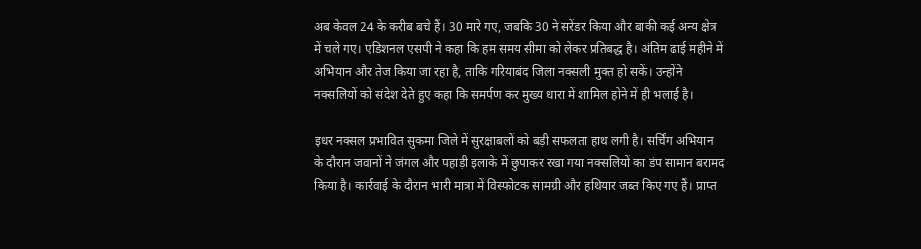अब केवल 24 के करीब बचे हैं। 30 मारे गए, जबकि 30 ने सरेंडर किया और बाकी कई अन्य क्षेत्र में चले गए। एडिशनल एसपी ने कहा कि हम समय सीमा को लेकर प्रतिबद्ध है। अंतिम ढाई महीने में अभियान और तेज किया जा रहा है, ताकि गरियाबंद जिला नक्सली मुक्त हो सकें। उन्होंने नक्सलियों को संदेश देते हुए कहा कि समर्पण कर मुख्य धारा में शामिल होने में ही भलाई है।

इधर नक्सल प्रभावित सुकमा जिले में सुरक्षाबलों को बड़ी सफलता हाथ लगी है। सर्चिंग अभियान के दौरान जवानों ने जंगल और पहाड़ी इलाके में छुपाकर रखा गया नक्सलियों का डंप सामान बरामद किया है। कार्रवाई के दौरान भारी मात्रा में विस्फोटक सामग्री और हथियार जब्त किए गए हैं। प्राप्त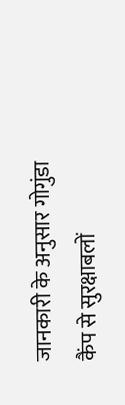जानकारी के अनुसार गोगुंडा कैंप से सुरक्षाबलों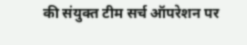की संयुक्त टीम सर्च ऑपरेशन पर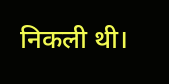निकली थी।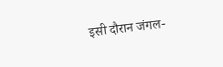इसी दौरान जंगल-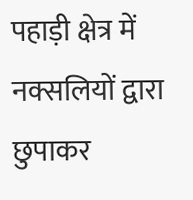पहाड़ी क्षेत्र में नक्सलियों द्वारा छुपाकर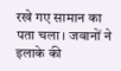रखे गए सामान का पता चला। जवानों ने इलाके की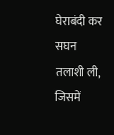घेराबंदी कर सघन तलाशी ली, जिसमें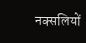नक्सलियों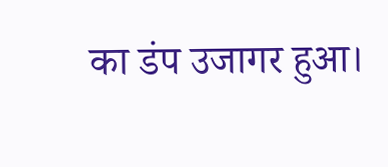का डंप उजागर हुआ।